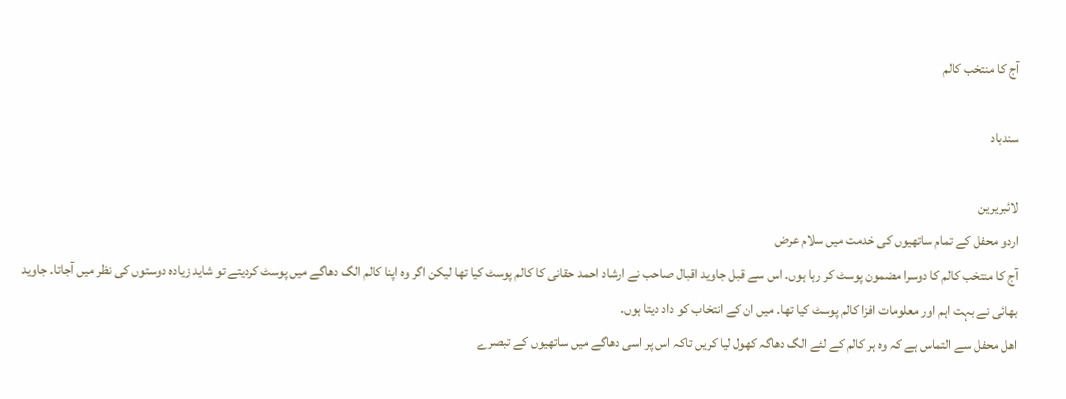آج کا منتخب کالم

سندباد

لائبریرین
اردو محفل کے تمام ساتھیوں کی خدمت میں سلام عرض
آج کا منتخب کالم کا دوسرا مضمون پوسٹ کر رہا ہوں۔ اس سے قبل جاوید اقبال صاحب نے ارشاد احمد حقانی کا کالم پوسٹ کیا تھا لیکن اگر وہ اپنا کالم الگ دھاگے میں پوسٹ کردیتے تو شاید زیادہ دوستوں کی نظر میں آجاتا۔ جاوید بھائی نے بہت اہم اور معلومات افزا کالم پوسٹ کیا تھا۔ میں ان کے انتخاب کو داد دیتا ہوں۔
اھل محفل سے التماس ہے کہ وہ ہر کالم کے لئے الگ دھاگہ کھول لیا کریں تاکہ اس پر اسی دھاگے میں ساتھیوں کے تبصرے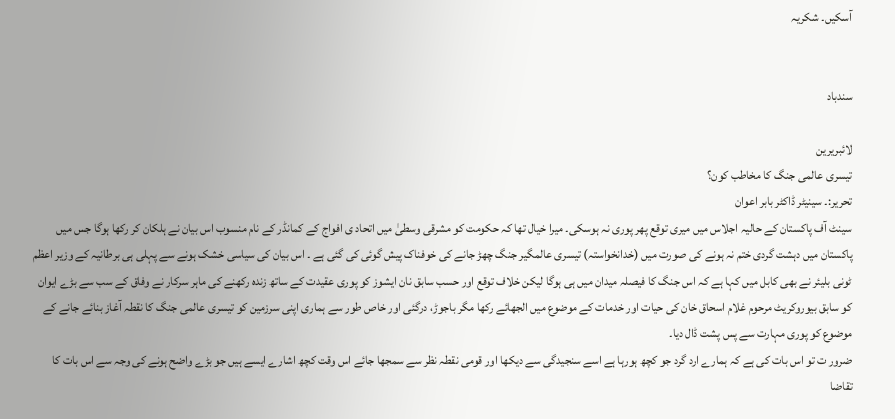آسکیں۔ شکریہ


سندباد

لائبریرین
تیسری عالمی جنگ کا مخاطب کون؟
تحریر:۔ سینیٹر ڈاکٹر بابر اعوان
سینٹ آف پاکستان کے حالیہ اجلاس میں میری توقع پھر پوری نہ ہوسکی۔ میرا خیال تھا کہ حکومت کو مشرقی وسطیٰ میں اتحاد ی افواج کے کمانڈر کے نام منسوب اس بیان نے ہلکان کر رکھا ہوگا جس میں پاکستان میں دہشت گردی ختم نہ ہونے کی صورت میں (خدانخواستہ) تیسری عالمگیر جنگ چھڑ جانے کی خوفناک پیش گوئی کی گئی ہے ۔ اس بیان کی سیاسی خشک ہونے سے پہلی ہی برطانیہ کے وزیر اعظم ٹونی بلیئر نے بھی کابل میں کہا ہے کہ اس جنگ کا فیصلہ میدان میں ہی ہوگا لیکن خلاف توقع اور حسب سابق نان ایشوز کو پوری عقیدت کے ساتھ زندہ رکھنے کی ماہر سرکار نے وفاق کے سب سے بڑے ایوان کو سابق بیوروکریٹ مرحوم غلام اسحاق خان کی حیات اور خدمات کے موضوع میں الجھائے رکھا مگر باجوڑ، درگئی اور خاص طور سے ہماری اپنی سرزمین کو تیسری عالمی جنگ کا نقطہ آغاز بنائے جانے کے موضوع کو پوری مہارت سے پس پشت ڈال دیا۔
ضرور ت تو اس بات کی ہے کہ ہمارے ارد گرد جو کچھ ہورہا ہے اسے سنجیدگی سے دیکھا اور قومی نقطہ نظر سے سمجھا جائے اس وقت کچھ اشارے ایسے ہیں جو بڑے واضح ہونے کی وجہ سے اس بات کا تقاضا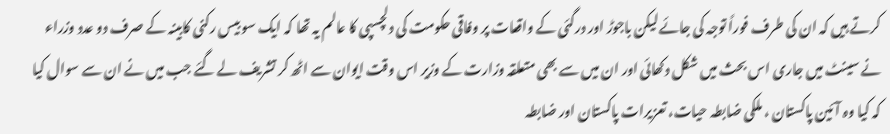کرتے ہیں کہ ان کی طرف فوراً توجہ کی جائے لیکن باجوڑ اور درگئی کے واقعات پر وفاقی حکومت کی دلچسپی کا عالم یہ تھا کہ ایک سو بیس رکنی کابینہ کے صرف دو عدد وزراء نے سینٹ میں جاری اس بحث میں شکل دکھائی اور ان میں سے بھی متعلقہ وزارت کے وزیر اس وقت ایوان سے اٹھ کر تشریف لے گئے جب میں نے ان سے سوال کیا کہ کیا وہ آئین پاکستان ، ملکی ضابطہ حیات، تعزیرات پاکستان اور ضابطہ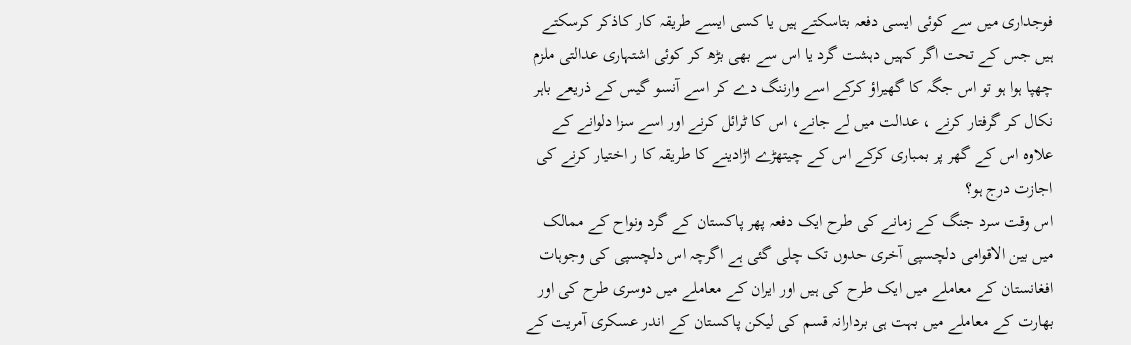فوجداری میں سے کوئی ایسی دفعہ بتاسکتے ہیں یا کسی ایسے طریقہ کار کاذکر کرسکتے ہیں جس کے تحت اگر کہیں دہشت گرد یا اس سے بھی بڑھ کر کوئی اشتہاری عدالتی ملزم چھپا ہوا ہو تو اس جگہ کا گھیراؤ کرکے اسے وارننگ دے کر اسے آنسو گیس کے ذریعے باہر نکال کر گرفتار کرنے ، عدالت میں لے جانے، اس کا ٹرائل کرنے اور اسے سزا دلوانے کے علاوہ اس کے گھر پر بمباری کرکے اس کے چیتھڑے اڑادینے کا طریقہ کا ر اختیار کرنے کی اجازت درج ہو؟
اس وقت سرد جنگ کے زمانے کی طرح ایک دفعہ پھر پاکستان کے گرد ونواح کے ممالک میں بین الاقوامی دلچسپی آخری حدوں تک چلی گئی ہے اگرچہ اس دلچسپی کی وجوہات افغانستان کے معاملے میں ایک طرح کی ہیں اور ایران کے معاملے میں دوسری طرح کی اور بھارت کے معاملے میں بہت ہی بردارانہ قسم کی لیکن پاکستان کے اندر عسکری آمریت کے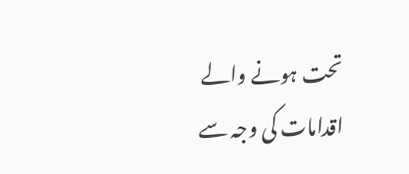تحت ہونے والے اقدامات کی وجہ سے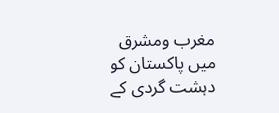مغرب ومشرق میں پاکستان کو دہشت گردی کے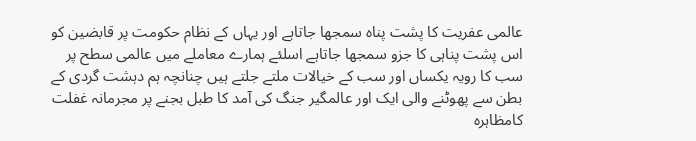عالمی عفریت کا پشت پناہ سمجھا جاتاہے اور یہاں کے نظام حکومت پر قابضین کو اس پشت پناہی کا جزو سمجھا جاتاہے اسلئے ہمارے معاملے میں عالمی سطح پر سب کا رویہ یکساں اور سب کے خیالات ملتے جلتے ہیں چنانچہ ہم دہشت گردی کے بطن سے پھوٹنے والی ایک اور عالمگیر جنگ کی آمد کا طبل بجنے پر مجرمانہ غفلت کامظاہرہ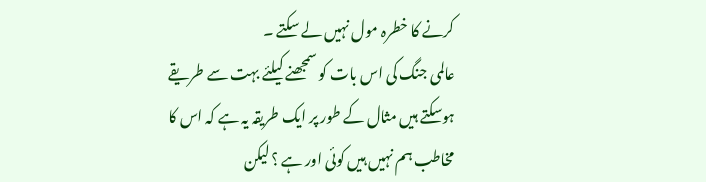کرنے کا خطرہ مول نہیں لے سکتے ۔
عالمی جنگ کی اس بات کو سمجھنے کیلئے بہت سے طریقے ہوسکتے ہیں مثال کے طور پر ایک طریقہ یہ ہے کہ اس کا مخاطب ہم نہیں ہیں کوئی اور ہے ؟ لیکن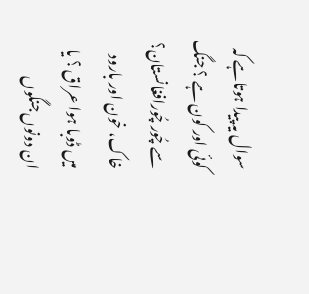سوال یہ پیدا ہوتاہے کہ کوئی اور کون ہے ؟ جنگ سے چُور چُورافغانستان؟ خاک، خون اور بارود میں ڈوبا ہوا عراق ؟ یا ان دونوں جنگوں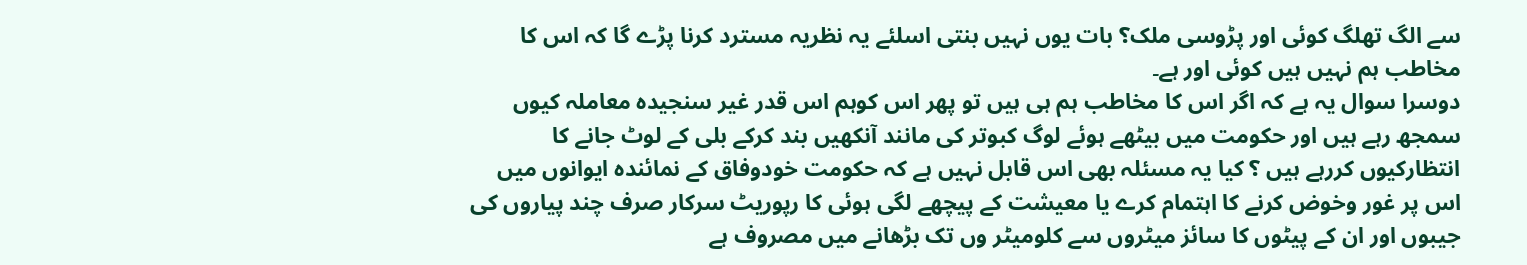سے الگ تھلگ کوئی اور پڑوسی ملک؟ بات یوں نہیں بنتی اسلئے یہ نظریہ مسترد کرنا پڑے گا کہ اس کا مخاطب ہم نہیں ہیں کوئی اور ہے۔
دوسرا سوال یہ ہے کہ اگر اس کا مخاطب ہم ہی ہیں تو پھر اس کوہم اس قدر غیر سنجیدہ معاملہ کیوں سمجھ رہے ہیں اور حکومت میں بیٹھے ہوئے لوگ کبوتر کی مانند آنکھیں بند کرکے بلی کے لوٹ جانے کا انتظارکیوں کررہے ہیں ؟ کیا یہ مسئلہ بھی اس قابل نہیں ہے کہ حکومت خودوفاق کے نمائندہ ایوانوں میں اس پر غور وخوض کرنے کا اہتمام کرے یا معیشت کے پیچھے لگی ہوئی کا رپوریٹ سرکار صرف چند پیاروں کی جیبوں اور ان کے پیٹوں کا سائز میٹروں سے کلومیٹر وں تک بڑھانے میں مصروف ہے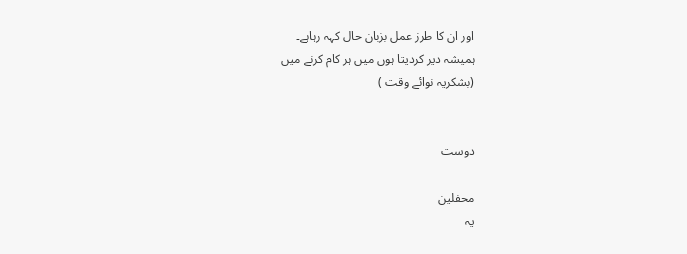اور ان کا طرز عمل بزبان حال کہہ رہاہے۔
ہمیشہ دیر کردیتا ہوں میں ہر کام کرنے میں
(بشکریہ نوائے وقت )


دوست

محفلین
یہ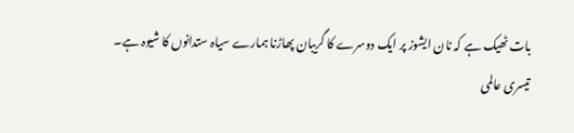بات ٹھیک ہے کہ نان ایشوز پر ایک دوسرے کا گریبان پھاڑنا ہمارے سیاہ ستدانوں کا شیوہ ہے۔
تیسری عالمی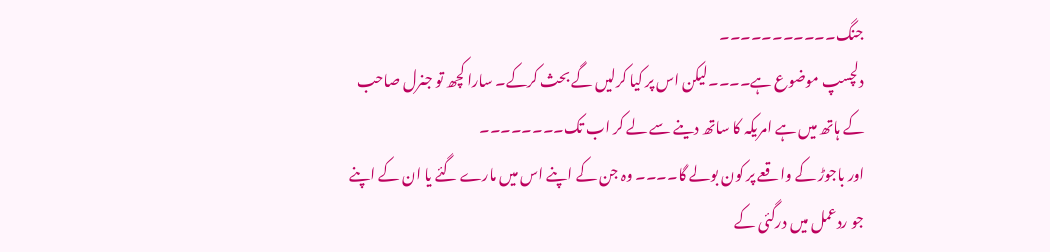جنگ۔۔۔۔۔۔۔۔۔۔۔
دلچسپ موضوع ہے۔۔۔۔لیکن اس پر کیا کرلیں گے بحث کرکے۔ سارا کچھ تو جنرل صاحب کے ہاتھ میں‌ ہے امریکہ کا ساتھ دینے سے لے کر اب تک۔۔۔۔۔۔۔۔
اور باجوڑ کے واقعے پر کون بولے گا۔۔۔۔ وہ جن کے اپنے اس میں مارے گئے یا ان کے اپنے جو ردعمل میں درگئی کے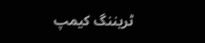ٹریننگ کیمپ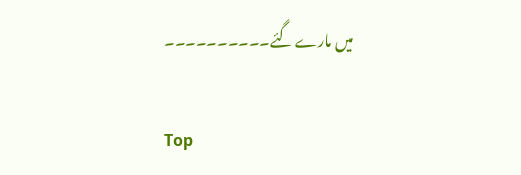میں مارے گئے۔۔۔۔۔۔۔۔۔۔

Top